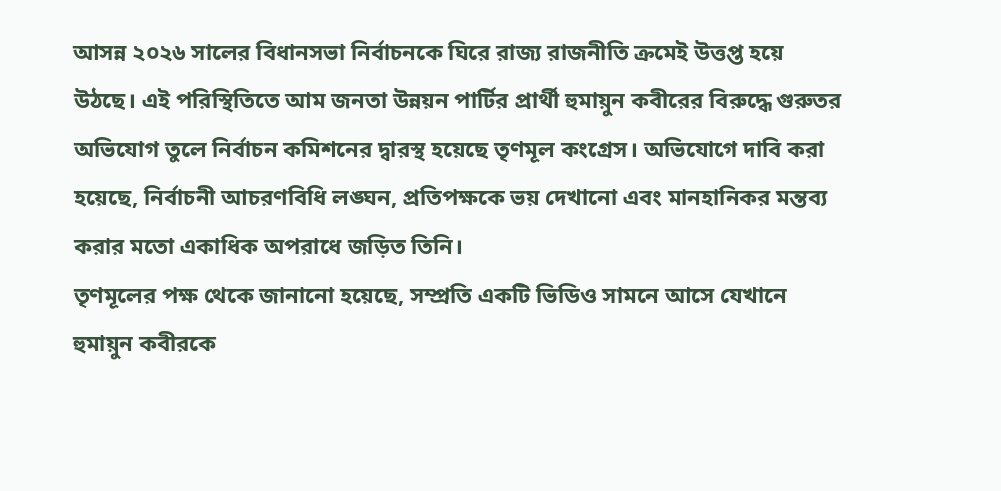আসন্ন ২০২৬ সালের বিধানসভা নির্বাচনকে ঘিরে রাজ্য রাজনীতি ক্রমেই উত্তপ্ত হয়ে উঠছে। এই পরিস্থিতিতে আম জনতা উন্নয়ন পার্টির প্রার্থী হুমায়ুন কবীরের বিরুদ্ধে গুরুতর অভিযোগ তুলে নির্বাচন কমিশনের দ্বারস্থ হয়েছে তৃণমূল কংগ্রেস। অভিযোগে দাবি করা হয়েছে, নির্বাচনী আচরণবিধি লঙ্ঘন, প্রতিপক্ষকে ভয় দেখানো এবং মানহানিকর মন্তব্য করার মতো একাধিক অপরাধে জড়িত তিনি।
তৃণমূলের পক্ষ থেকে জানানো হয়েছে, সম্প্রতি একটি ভিডিও সামনে আসে যেখানে হুমায়ুন কবীরকে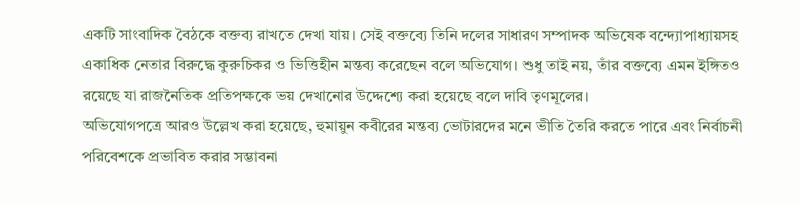একটি সাংবাদিক বৈঠকে বক্তব্য রাখতে দেখা যায়। সেই বক্তব্যে তিনি দলের সাধারণ সম্পাদক অভিষেক বন্দ্যোপাধ্যায়সহ একাধিক নেতার বিরুদ্ধে কুরুচিকর ও ভিত্তিহীন মন্তব্য করেছেন বলে অভিযোগ। শুধু তাই নয়, তাঁর বক্তব্যে এমন ইঙ্গিতও রয়েছে যা রাজনৈতিক প্রতিপক্ষকে ভয় দেখানোর উদ্দেশ্যে করা হয়েছে বলে দাবি তৃণমূলের।
অভিযোগপত্রে আরও উল্লেখ করা হয়েছে, হুমায়ুন কবীরের মন্তব্য ভোটারদের মনে ভীতি তৈরি করতে পারে এবং নির্বাচনী পরিবেশকে প্রভাবিত করার সম্ভাবনা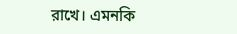রাখে। এমনকি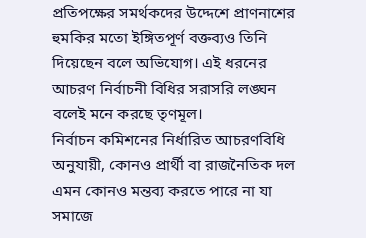প্রতিপক্ষের সমর্থকদের উদ্দেশে প্রাণনাশের হুমকির মতো ইঙ্গিতপূর্ণ বক্তব্যও তিনি দিয়েছেন বলে অভিযোগ। এই ধরনের আচরণ নির্বাচনী বিধির সরাসরি লঙ্ঘন বলেই মনে করছে তৃণমূল।
নির্বাচন কমিশনের নির্ধারিত আচরণবিধি অনুযায়ী, কোনও প্রার্থী বা রাজনৈতিক দল এমন কোনও মন্তব্য করতে পারে না যা সমাজে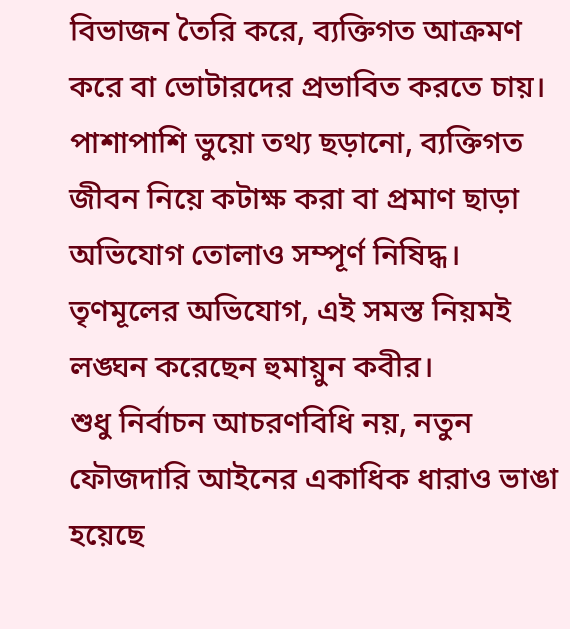বিভাজন তৈরি করে, ব্যক্তিগত আক্রমণ করে বা ভোটারদের প্রভাবিত করতে চায়। পাশাপাশি ভুয়ো তথ্য ছড়ানো, ব্যক্তিগত জীবন নিয়ে কটাক্ষ করা বা প্রমাণ ছাড়া অভিযোগ তোলাও সম্পূর্ণ নিষিদ্ধ। তৃণমূলের অভিযোগ, এই সমস্ত নিয়মই লঙ্ঘন করেছেন হুমায়ুন কবীর।
শুধু নির্বাচন আচরণবিধি নয়, নতুন ফৌজদারি আইনের একাধিক ধারাও ভাঙা হয়েছে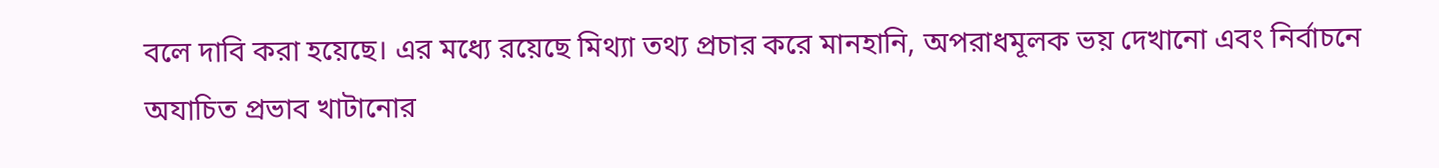বলে দাবি করা হয়েছে। এর মধ্যে রয়েছে মিথ্যা তথ্য প্রচার করে মানহানি, অপরাধমূলক ভয় দেখানো এবং নির্বাচনে অযাচিত প্রভাব খাটানোর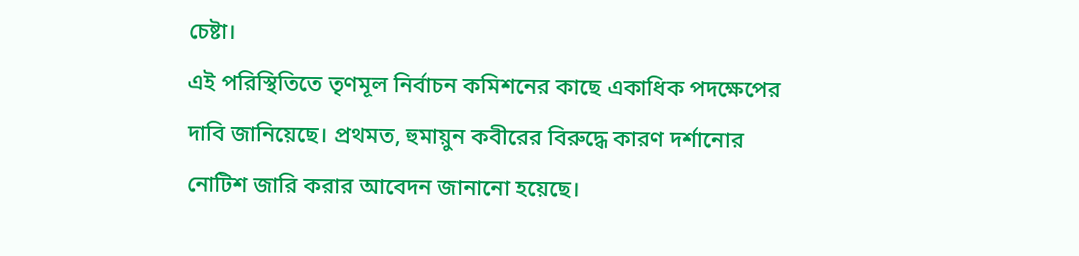চেষ্টা।
এই পরিস্থিতিতে তৃণমূল নির্বাচন কমিশনের কাছে একাধিক পদক্ষেপের দাবি জানিয়েছে। প্রথমত, হুমায়ুন কবীরের বিরুদ্ধে কারণ দর্শানোর নোটিশ জারি করার আবেদন জানানো হয়েছে।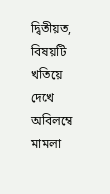দ্বিতীয়ত, বিষয়টি খতিয়ে দেখে অবিলম্বে মামলা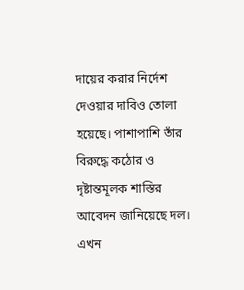দায়ের করার নির্দেশ দেওয়ার দাবিও তোলা হয়েছে। পাশাপাশি তাঁর বিরুদ্ধে কঠোর ও দৃষ্টান্তমূলক শাস্তির আবেদন জানিয়েছে দল।
এখন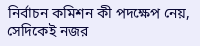নির্বাচন কমিশন কী পদক্ষেপ নেয়, সেদিকেই নজর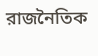রাজনৈতিক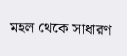মহল থেকে সাধারণ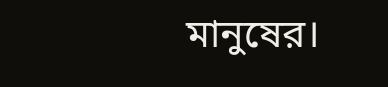মানুষের।